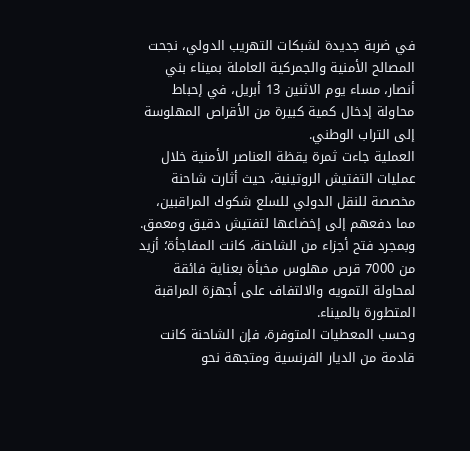في ضربة جديدة لشبكات التهريب الدولي، نجحت المصالح الأمنية والجمركية العاملة بميناء بني أنصار، مساء يوم الاثنين 13 أبريل، في إحباط محاولة إدخال كمية كبيرة من الأقراص المهلوسة إلى التراب الوطني.
العملية جاءت ثمرة يقظة العناصر الأمنية خلال عمليات التفتيش الروتينية، حيث أثارت شاحنة مخصصة للنقل الدولي للسلع شكوك المراقبين، مما دفعهم إلى إخضاعها لتفتيش دقيق ومعمق. وبمجرد فتح أجزاء من الشاحنة، كانت المفاجأة؛ أزيد من 7000 قرص مهلوس مخبأة بعناية فائقة لمحاولة التمويه والالتفاف على أجهزة المراقبة المتطورة بالميناء.
وحسب المعطيات المتوفرة، فإن الشاحنة كانت قادمة من الديار الفرنسية ومتجهة نحو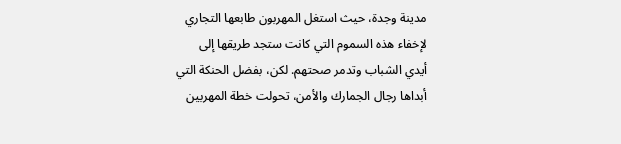مدينة وجدة، حيث استغل المهربون طابعها التجاري لإخفاء هذه السموم التي كانت ستجد طريقها إلى أيدي الشباب وتدمر صحتهم. لكن، بفضل الحنكة التي أبداها رجال الجمارك والأمن، تحولت خطة المهربين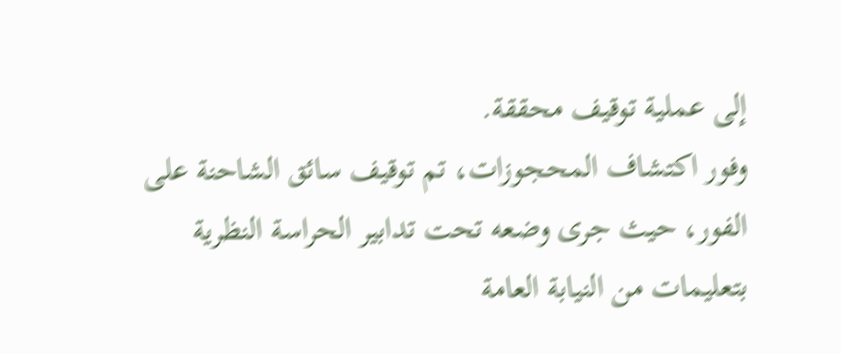إلى عملية توقيف محققة.
وفور اكتشاف المحجوزات، تم توقيف سائق الشاحنة على الفور، حيث جرى وضعه تحت تدابير الحراسة النظرية بتعليمات من النيابة العامة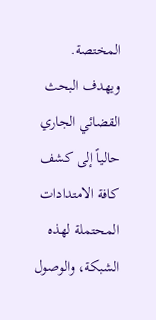المختصة. ويهدف البحث القضائي الجاري حالياً إلى كشف كافة الامتدادات المحتملة لهذه الشبكة، والوصول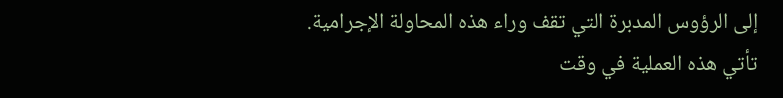إلى الرؤوس المدبرة التي تقف وراء هذه المحاولة الإجرامية.
تأتي هذه العملية في وقت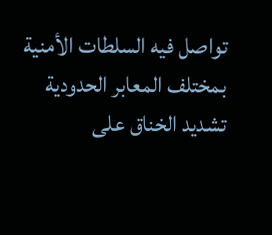تواصل فيه السلطات الأمنية بمختلف المعابر الحدودية تشديد الخناق على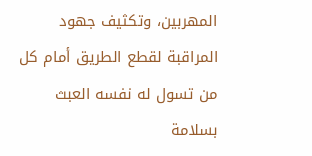المهربين، وتكثيف جهود المراقبة لقطع الطريق أمام كل من تسول له نفسه العبث بسلامة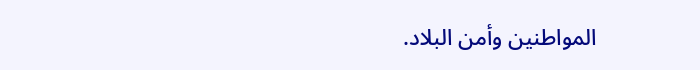المواطنين وأمن البلاد.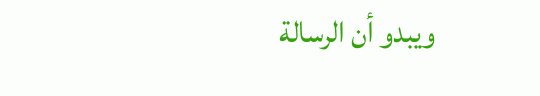ويبدو أن الرسالة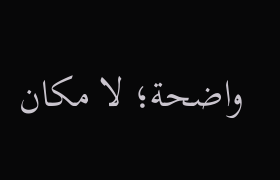واضحة؛ لا مكان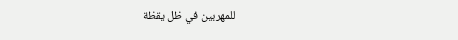للمهربين في ظل يقظة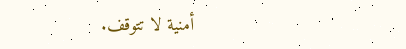أمنية لا تتوقف.